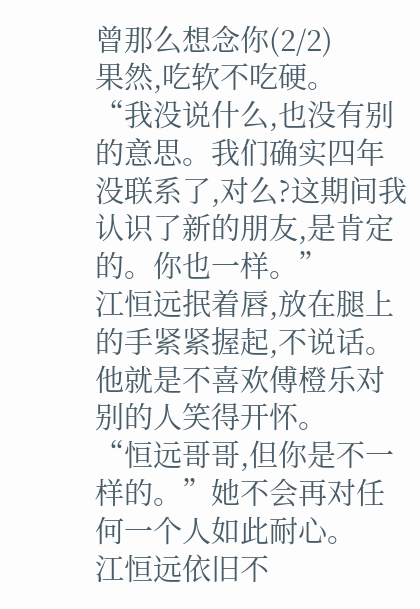曾那么想念你(2/2)
果然,吃软不吃硬。
“我没说什么,也没有别的意思。我们确实四年没联系了,对么?这期间我认识了新的朋友,是肯定的。你也一样。”
江恒远抿着唇,放在腿上的手紧紧握起,不说话。
他就是不喜欢傅橙乐对别的人笑得开怀。
“恒远哥哥,但你是不一样的。”她不会再对任何一个人如此耐心。
江恒远依旧不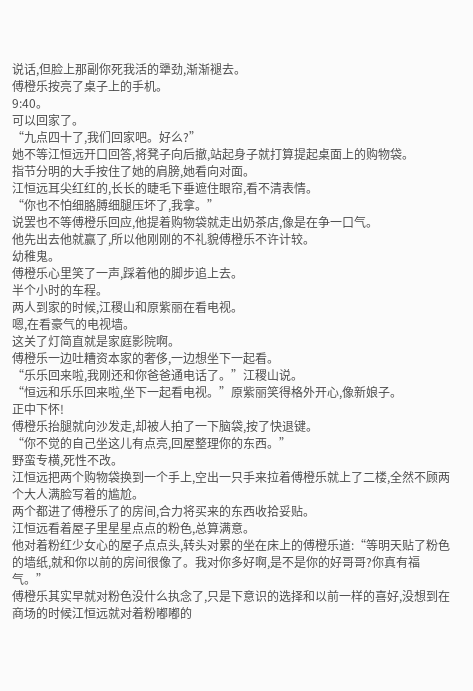说话,但脸上那副你死我活的犟劲,渐渐褪去。
傅橙乐按亮了桌子上的手机。
9:40。
可以回家了。
“九点四十了,我们回家吧。好么?”
她不等江恒远开口回答,将凳子向后撤,站起身子就打算提起桌面上的购物袋。
指节分明的大手按住了她的肩膀,她看向对面。
江恒远耳尖红红的,长长的睫毛下垂遮住眼帘,看不清表情。
“你也不怕细胳膊细腿压坏了,我拿。”
说罢也不等傅橙乐回应,他提着购物袋就走出奶茶店,像是在争一口气。
他先出去他就赢了,所以他刚刚的不礼貌傅橙乐不许计较。
幼稚鬼。
傅橙乐心里笑了一声,踩着他的脚步追上去。
半个小时的车程。
两人到家的时候,江稷山和原紫丽在看电视。
嗯,在看豪气的电视墙。
这关了灯简直就是家庭影院啊。
傅橙乐一边吐糟资本家的奢侈,一边想坐下一起看。
“乐乐回来啦,我刚还和你爸爸通电话了。”江稷山说。
“恒远和乐乐回来啦,坐下一起看电视。”原紫丽笑得格外开心,像新娘子。
正中下怀!
傅橙乐抬腿就向沙发走,却被人拍了一下脑袋,按了快退键。
“你不觉的自己坐这儿有点亮,回屋整理你的东西。”
野蛮专横,死性不改。
江恒远把两个购物袋换到一个手上,空出一只手来拉着傅橙乐就上了二楼,全然不顾两个大人满脸写着的尴尬。
两个都进了傅橙乐了的房间,合力将买来的东西收拾妥贴。
江恒远看着屋子里星星点点的粉色,总算满意。
他对着粉红少女心的屋子点点头,转头对累的坐在床上的傅橙乐道:“等明天贴了粉色的墙纸,就和你以前的房间很像了。我对你多好啊,是不是你的好哥哥?你真有福气。”
傅橙乐其实早就对粉色没什么执念了,只是下意识的选择和以前一样的喜好,没想到在商场的时候江恒远就对着粉嘟嘟的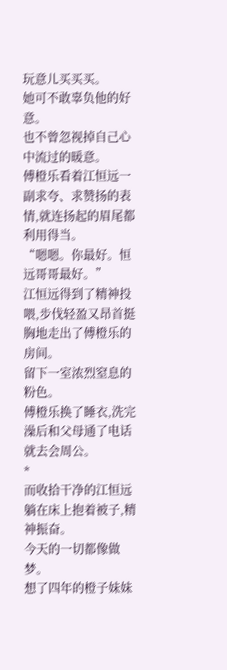玩意儿买买买。
她可不敢辜负他的好意。
也不曾忽视掉自己心中流过的暖意。
傅橙乐看着江恒远一副求夸、求赞扬的表情,就连扬起的眉尾都利用得当。
“嗯嗯。你最好。恒远哥哥最好。”
江恒远得到了精神投喂,步伐轻盈又昂首挺胸地走出了傅橙乐的房间。
留下一室浓烈窒息的粉色。
傅橙乐换了睡衣,洗完澡后和父母通了电话就去会周公。
*
而收拾干净的江恒远躺在床上抱着被子,精神振奋。
今天的一切都像做梦。
想了四年的橙子妹妹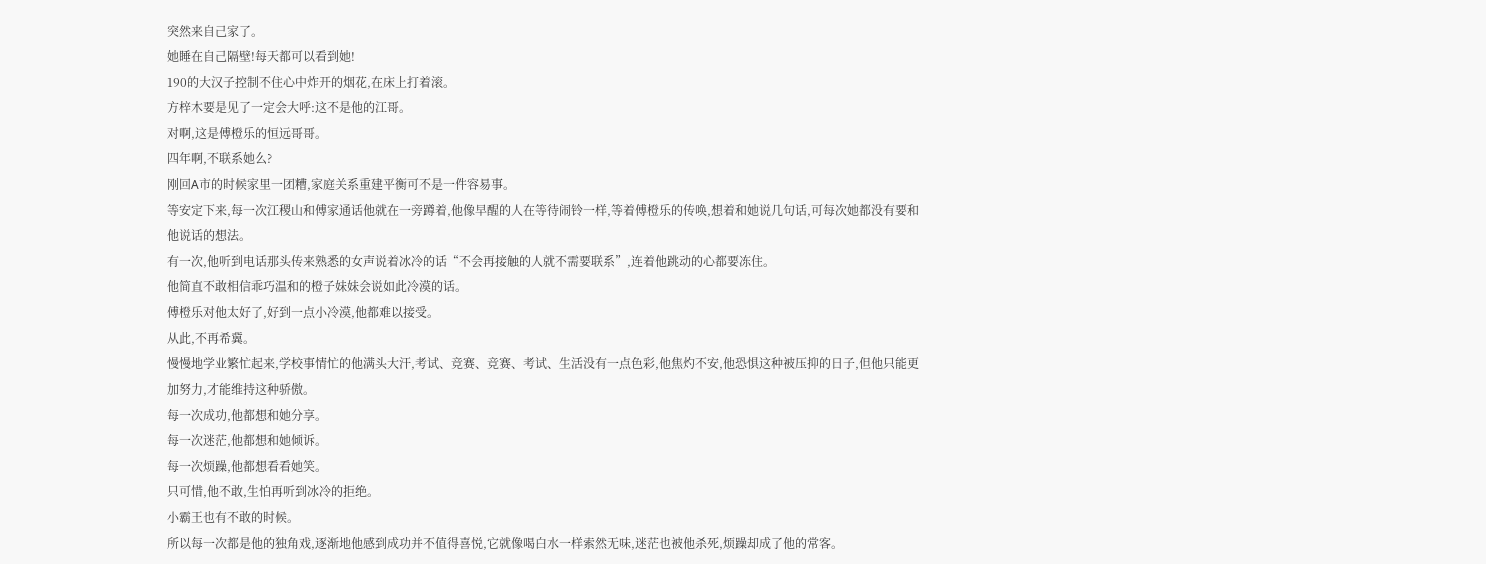突然来自己家了。
她睡在自己隔壁!每天都可以看到她!
190的大汉子控制不住心中炸开的烟花,在床上打着滚。
方梓木要是见了一定会大呼:这不是他的江哥。
对啊,这是傅橙乐的恒远哥哥。
四年啊,不联系她么?
刚回A市的时候家里一团糟,家庭关系重建平衡可不是一件容易事。
等安定下来,每一次江稷山和傅家通话他就在一旁蹲着,他像早醒的人在等待闹铃一样,等着傅橙乐的传唤,想着和她说几句话,可每次她都没有要和他说话的想法。
有一次,他听到电话那头传来熟悉的女声说着冰冷的话“不会再接触的人就不需要联系”,连着他跳动的心都要冻住。
他简直不敢相信乖巧温和的橙子妹妹会说如此冷漠的话。
傅橙乐对他太好了,好到一点小冷漠,他都难以接受。
从此,不再希冀。
慢慢地学业繁忙起来,学校事情忙的他满头大汗,考试、竞赛、竞赛、考试、生活没有一点色彩,他焦灼不安,他恐惧这种被压抑的日子,但他只能更加努力,才能维持这种骄傲。
每一次成功,他都想和她分享。
每一次迷茫,他都想和她倾诉。
每一次烦躁,他都想看看她笑。
只可惜,他不敢,生怕再听到冰冷的拒绝。
小霸王也有不敢的时候。
所以每一次都是他的独角戏,逐渐地他感到成功并不值得喜悦,它就像喝白水一样索然无味,迷茫也被他杀死,烦躁却成了他的常客。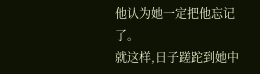他认为她一定把他忘记了。
就这样,日子蹉跎到她中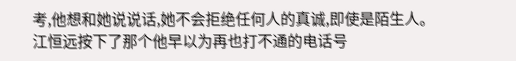考,他想和她说说话,她不会拒绝任何人的真诚,即使是陌生人。
江恒远按下了那个他早以为再也打不通的电话号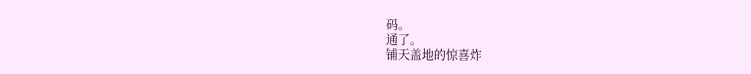码。
通了。
铺天盖地的惊喜炸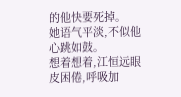的他快要死掉。
她语气平淡,不似他心跳如鼓。
想着想着,江恒远眼皮困倦,呼吸加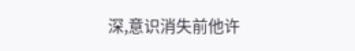深,意识消失前他许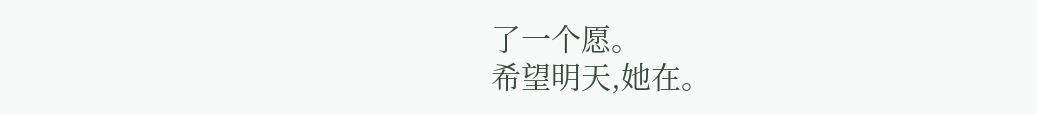了一个愿。
希望明天,她在。